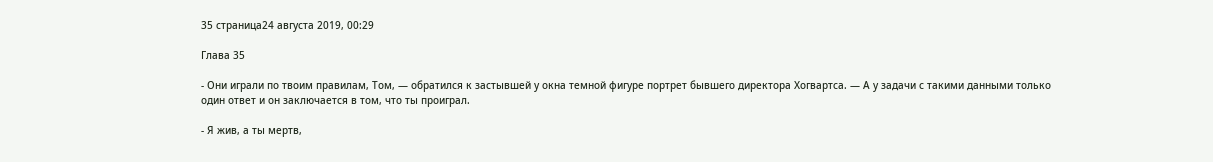35 страница24 августа 2019, 00:29

Глава 35

- Они играли по твоим правилам, Том, — обратился к застывшей у окна темной фигуре портрет бывшего директора Хогвартса. — А у задачи с такими данными только один ответ и он заключается в том, что ты проиграл.

- Я жив, а ты мертв,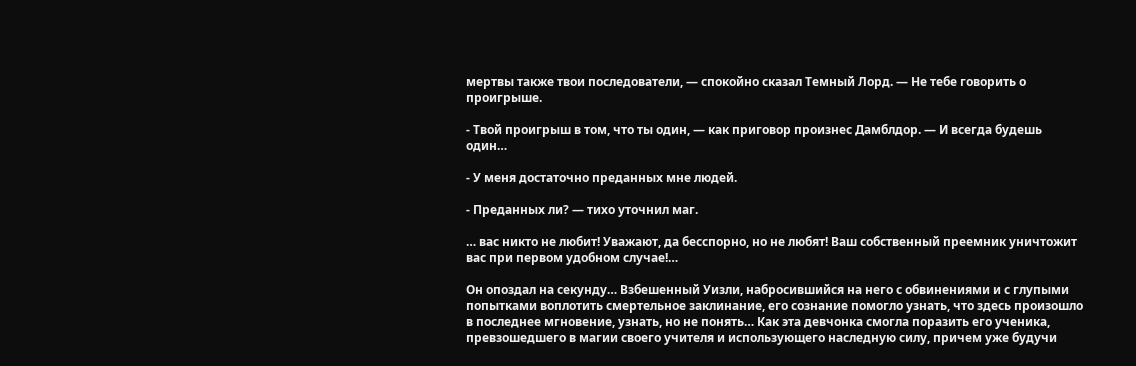мертвы также твои последователи, — спокойно сказал Темный Лорд. — Не тебе говорить о проигрыше.

- Твой проигрыш в том, что ты один, — как приговор произнес Дамблдор. — И всегда будешь один…

- У меня достаточно преданных мне людей.

- Преданных ли? — тихо уточнил маг.

… вас никто не любит! Уважают, да бесспорно, но не любят! Ваш собственный преемник уничтожит вас при первом удобном случае!…

Он опоздал на секунду… Взбешенный Уизли, набросившийся на него с обвинениями и с глупыми попытками воплотить смертельное заклинание, его сознание помогло узнать, что здесь произошло в последнее мгновение, узнать, но не понять… Как эта девчонка смогла поразить его ученика, превзошедшего в магии своего учителя и использующего наследную силу, причем уже будучи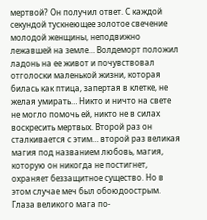мертвой? Он получил ответ. С каждой секундой тускнеющее золотое свечение молодой женщины, неподвижно лежавшей на земле… Волдеморт положил ладонь на ее живот и почувствовал отголоски маленькой жизни, которая билась как птица, запертая в клетке, не желая умирать… Никто и ничто на свете не могло помочь ей, никто не в силах воскресить мертвых. Второй раз он сталкивается с этим… второй раз великая магия под названием любовь, магия, которую он никогда не постигнет, охраняет беззащитное существо. Но в этом случае меч был обоюдоострым. Глаза великого мага по-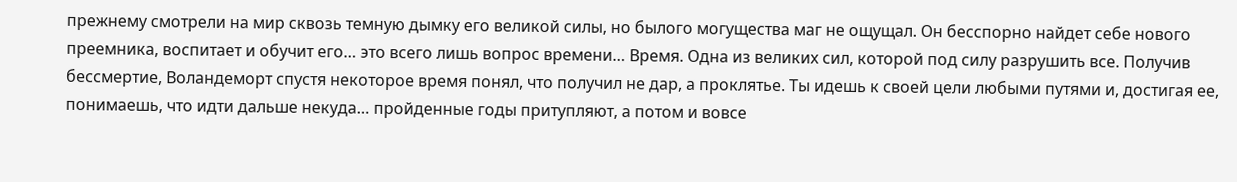прежнему смотрели на мир сквозь темную дымку его великой силы, но былого могущества маг не ощущал. Он бесспорно найдет себе нового преемника, воспитает и обучит его… это всего лишь вопрос времени… Время. Одна из великих сил, которой под силу разрушить все. Получив бессмертие, Воландеморт спустя некоторое время понял, что получил не дар, а проклятье. Ты идешь к своей цели любыми путями и, достигая ее, понимаешь, что идти дальше некуда… пройденные годы притупляют, а потом и вовсе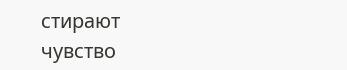стирают чувство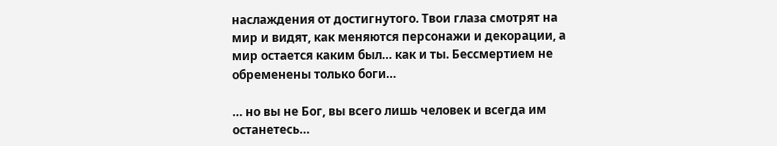наслаждения от достигнутого. Твои глаза смотрят на мир и видят, как меняются персонажи и декорации, а мир остается каким был… как и ты. Бессмертием не обременены только боги…

… но вы не Бог, вы всего лишь человек и всегда им останетесь…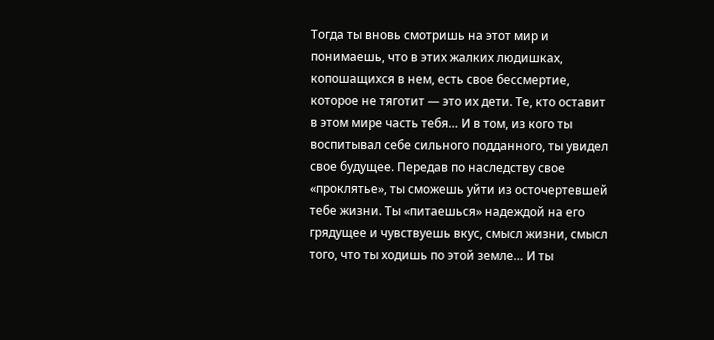Тогда ты вновь смотришь на этот мир и понимаешь, что в этих жалких людишках, копошащихся в нем, есть свое бессмертие, которое не тяготит — это их дети. Те, кто оставит в этом мире часть тебя… И в том, из кого ты воспитывал себе сильного подданного, ты увидел свое будущее. Передав по наследству свое «проклятье», ты сможешь уйти из осточертевшей тебе жизни. Ты «питаешься» надеждой на его грядущее и чувствуешь вкус, смысл жизни, смысл того, что ты ходишь по этой земле… И ты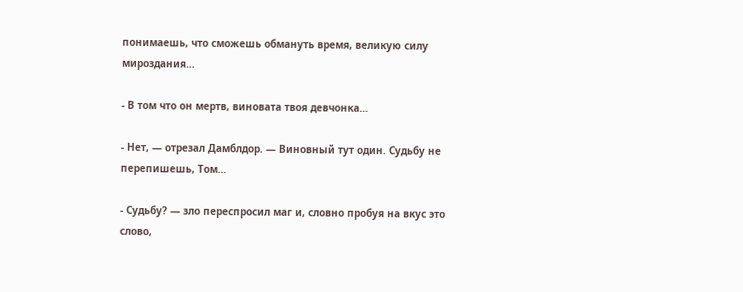понимаешь, что сможешь обмануть время, великую силу мироздания…

- В том что он мертв, виновата твоя девчонка…

- Нет, — отрезал Дамблдор. — Виновный тут один. Судьбу не перепишешь, Том…

- Судьбу? — зло переспросил маг и, словно пробуя на вкус это слово,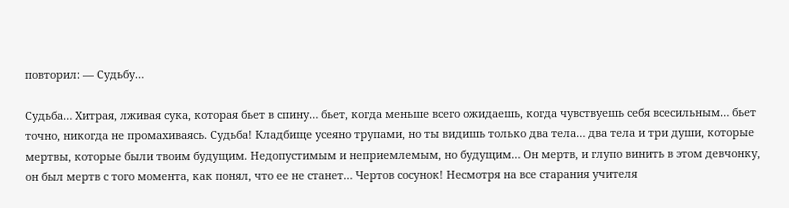повторил: — Судьбу…

Судьба… Хитрая, лживая сука, которая бьет в спину… бьет, когда меньше всего ожидаешь, когда чувствуешь себя всесильным… бьет точно, никогда не промахиваясь. Судьба! Кладбище усеяно трупами, но ты видишь только два тела… два тела и три души, которые мертвы, которые были твоим будущим. Недопустимым и неприемлемым, но будущим… Он мертв, и глупо винить в этом девчонку, он был мертв с того момента, как понял, что ее не станет… Чертов сосунок! Несмотря на все старания учителя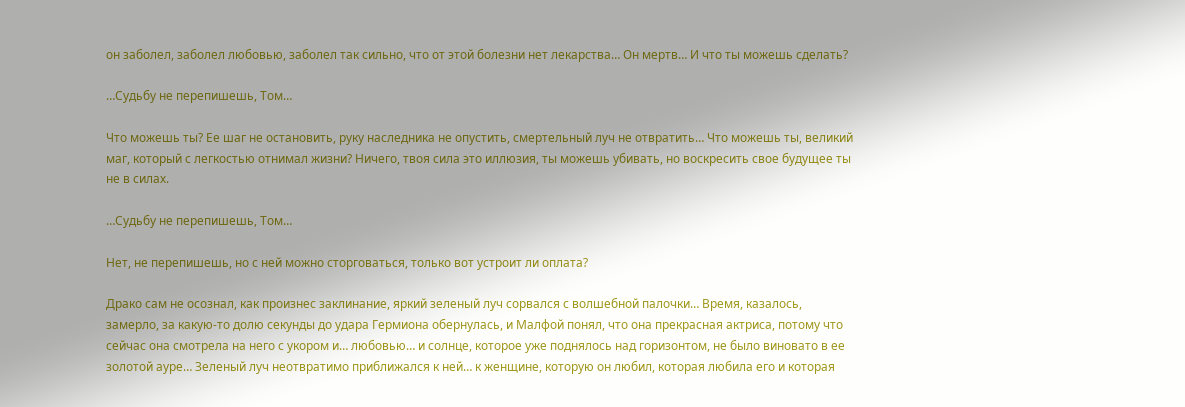он заболел, заболел любовью, заболел так сильно, что от этой болезни нет лекарства… Он мертв… И что ты можешь сделать?

…Судьбу не перепишешь, Том…

Что можешь ты? Ее шаг не остановить, руку наследника не опустить, смертельный луч не отвратить… Что можешь ты, великий маг, который с легкостью отнимал жизни? Ничего, твоя сила это иллюзия, ты можешь убивать, но воскресить свое будущее ты не в силах.

…Судьбу не перепишешь, Том…

Нет, не перепишешь, но с ней можно сторговаться, только вот устроит ли оплата?

Драко сам не осознал, как произнес заклинание, яркий зеленый луч сорвался с волшебной палочки… Время, казалось, замерло, за какую-то долю секунды до удара Гермиона обернулась, и Малфой понял, что она прекрасная актриса, потому что сейчас она смотрела на него с укором и… любовью… и солнце, которое уже поднялось над горизонтом, не было виновато в ее золотой ауре… Зеленый луч неотвратимо приближался к ней… к женщине, которую он любил, которая любила его и которая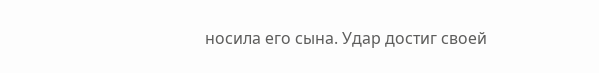носила его сына. Удар достиг своей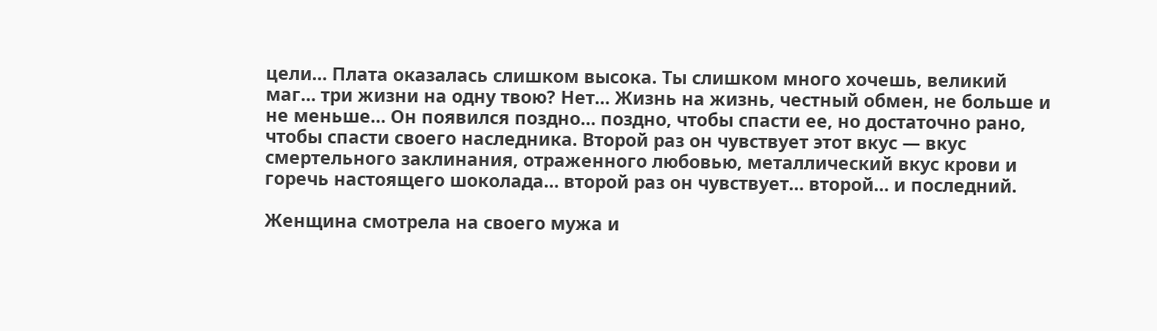цели… Плата оказалась слишком высока. Ты слишком много хочешь, великий маг… три жизни на одну твою? Нет… Жизнь на жизнь, честный обмен, не больше и не меньше… Он появился поздно… поздно, чтобы спасти ее, но достаточно рано, чтобы спасти своего наследника. Второй раз он чувствует этот вкус — вкус смертельного заклинания, отраженного любовью, металлический вкус крови и горечь настоящего шоколада… второй раз он чувствует… второй… и последний.

Женщина смотрела на своего мужа и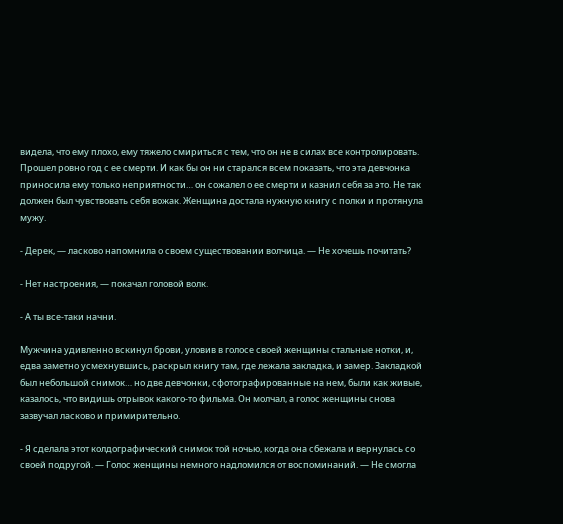видела, что ему плохо, ему тяжело смириться с тем, что он не в силах все контролировать. Прошел ровно год с ее смерти. И как бы он ни старался всем показать, что эта девчонка приносила ему только неприятности… он сожалел о ее смерти и казнил себя за это. Не так должен был чувствовать себя вожак. Женщина достала нужную книгу с полки и протянула мужу.

- Дерек, — ласково напомнила о своем существовании волчица. — Не хочешь почитать?

- Нет настроения, — покачал головой волк.

- А ты все-таки начни.

Мужчина удивленно вскинул брови, уловив в голосе своей женщины стальные нотки, и, едва заметно усмехнувшись, раскрыл книгу там, где лежала закладка, и замер. Закладкой был небольшой снимок… но две девчонки, сфотографированные на нем, были как живые, казалось, что видишь отрывок какого-то фильма. Он молчал, а голос женщины снова зазвучал ласково и примирительно.

- Я сделала этот колдографический снимок той ночью, когда она сбежала и вернулась со своей подругой. — Голос женщины немного надломился от воспоминаний. — Не смогла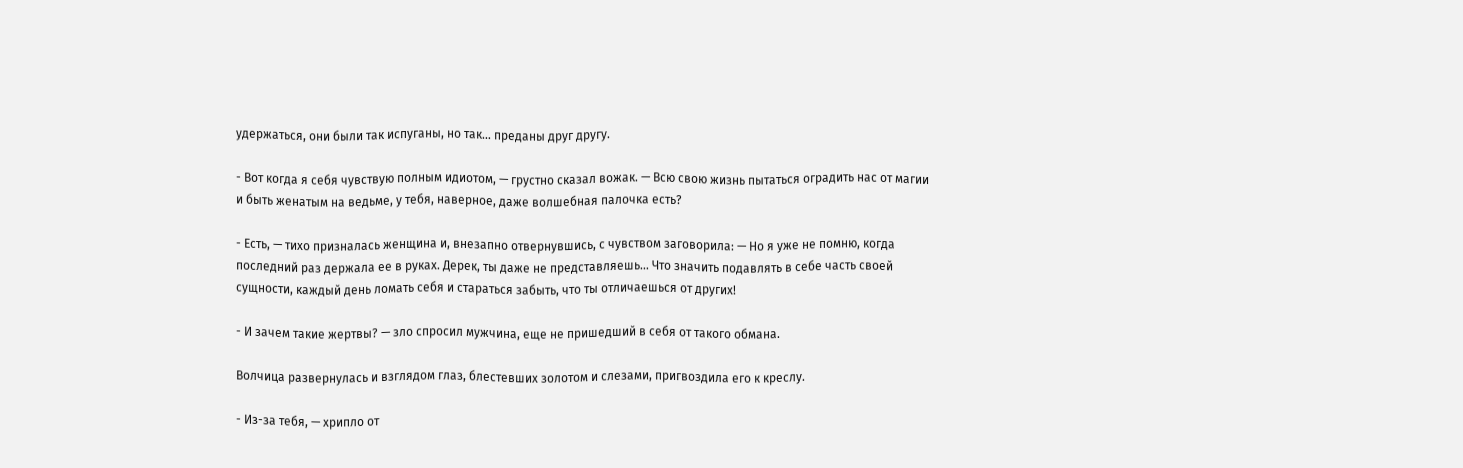удержаться, они были так испуганы, но так… преданы друг другу.

- Вот когда я себя чувствую полным идиотом, — грустно сказал вожак. — Всю свою жизнь пытаться оградить нас от магии и быть женатым на ведьме, у тебя, наверное, даже волшебная палочка есть?

- Есть, — тихо призналась женщина и, внезапно отвернувшись, с чувством заговорила: — Но я уже не помню, когда последний раз держала ее в руках. Дерек, ты даже не представляешь… Что значить подавлять в себе часть своей сущности, каждый день ломать себя и стараться забыть, что ты отличаешься от других!

- И зачем такие жертвы? — зло спросил мужчина, еще не пришедший в себя от такого обмана.

Волчица развернулась и взглядом глаз, блестевших золотом и слезами, пригвоздила его к креслу.

- Из-за тебя, — хрипло от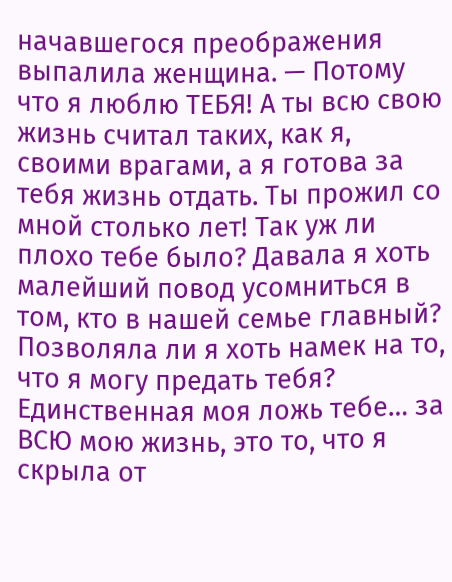начавшегося преображения выпалила женщина. — Потому что я люблю ТЕБЯ! А ты всю свою жизнь считал таких, как я, своими врагами, а я готова за тебя жизнь отдать. Ты прожил со мной столько лет! Так уж ли плохо тебе было? Давала я хоть малейший повод усомниться в том, кто в нашей семье главный? Позволяла ли я хоть намек на то, что я могу предать тебя? Единственная моя ложь тебе… за ВСЮ мою жизнь, это то, что я скрыла от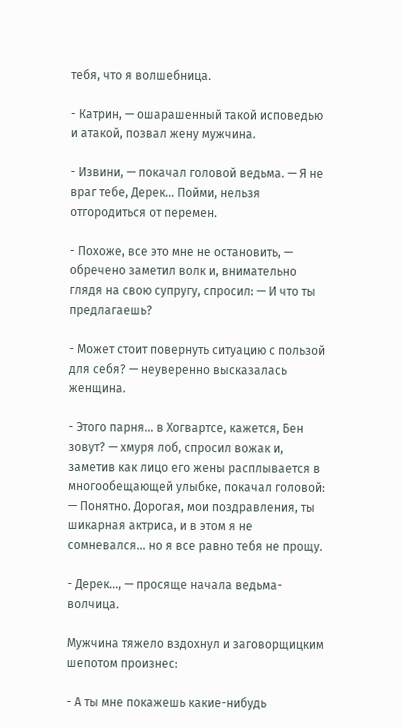тебя, что я волшебница.

- Катрин, — ошарашенный такой исповедью и атакой, позвал жену мужчина.

- Извини, — покачал головой ведьма. — Я не враг тебе, Дерек… Пойми, нельзя отгородиться от перемен.

- Похоже, все это мне не остановить, — обречено заметил волк и, внимательно глядя на свою супругу, спросил: — И что ты предлагаешь?

- Может стоит повернуть ситуацию с пользой для себя? — неуверенно высказалась женщина.

- Этого парня… в Хогвартсе, кажется, Бен зовут? — хмуря лоб, спросил вожак и, заметив как лицо его жены расплывается в многообещающей улыбке, покачал головой: — Понятно. Дорогая, мои поздравления, ты шикарная актриса, и в этом я не сомневался… но я все равно тебя не прощу.

- Дерек…, — просяще начала ведьма-волчица.

Мужчина тяжело вздохнул и заговорщицким шепотом произнес:

- А ты мне покажешь какие-нибудь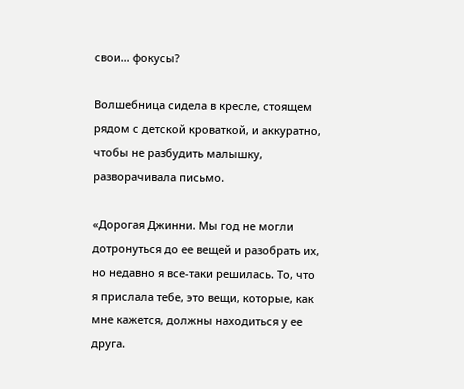свои… фокусы?

Волшебница сидела в кресле, стоящем рядом с детской кроваткой, и аккуратно, чтобы не разбудить малышку, разворачивала письмо.

«Дорогая Джинни. Мы год не могли дотронуться до ее вещей и разобрать их, но недавно я все-таки решилась. То, что я прислала тебе, это вещи, которые, как мне кажется, должны находиться у ее друга.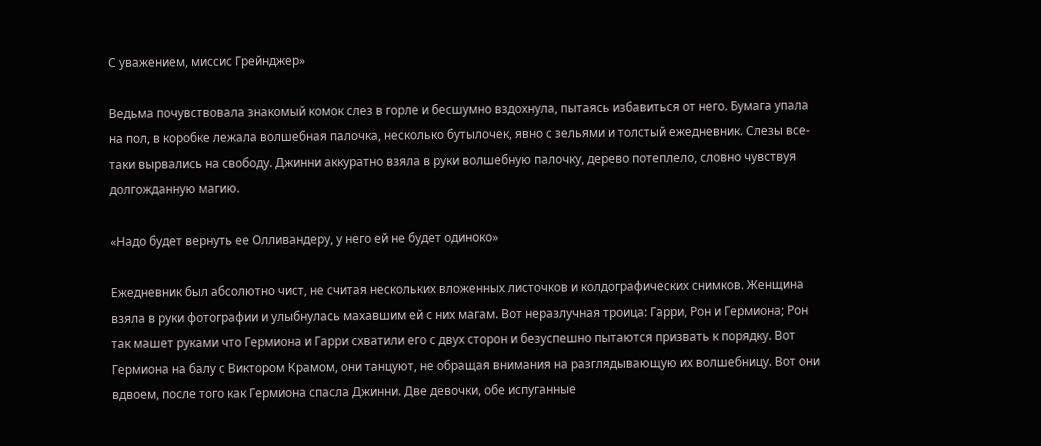С уважением, миссис Грейнджер»

Ведьма почувствовала знакомый комок слез в горле и бесшумно вздохнула, пытаясь избавиться от него. Бумага упала на пол, в коробке лежала волшебная палочка, несколько бутылочек, явно с зельями и толстый ежедневник. Слезы все-таки вырвались на свободу. Джинни аккуратно взяла в руки волшебную палочку, дерево потеплело, словно чувствуя долгожданную магию.

«Надо будет вернуть ее Олливандеру, у него ей не будет одиноко»

Ежедневник был абсолютно чист, не считая нескольких вложенных листочков и колдографических снимков. Женщина взяла в руки фотографии и улыбнулась махавшим ей с них магам. Вот неразлучная троица: Гарри, Рон и Гермиона; Рон так машет руками что Гермиона и Гарри схватили его с двух сторон и безуспешно пытаются призвать к порядку. Вот Гермиона на балу с Виктором Крамом, они танцуют, не обращая внимания на разглядывающую их волшебницу. Вот они вдвоем, после того как Гермиона спасла Джинни. Две девочки, обе испуганные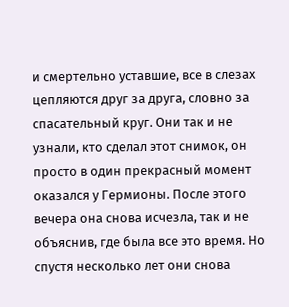и смертельно уставшие, все в слезах цепляются друг за друга, словно за спасательный круг. Они так и не узнали, кто сделал этот снимок, он просто в один прекрасный момент оказался у Гермионы. После этого вечера она снова исчезла, так и не объяснив, где была все это время. Но спустя несколько лет они снова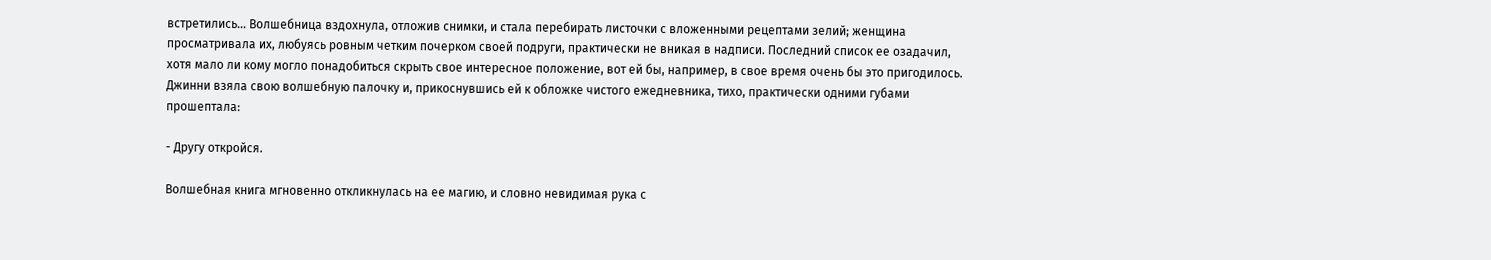встретились… Волшебница вздохнула, отложив снимки, и стала перебирать листочки с вложенными рецептами зелий; женщина просматривала их, любуясь ровным четким почерком своей подруги, практически не вникая в надписи. Последний список ее озадачил, хотя мало ли кому могло понадобиться скрыть свое интересное положение, вот ей бы, например, в свое время очень бы это пригодилось. Джинни взяла свою волшебную палочку и, прикоснувшись ей к обложке чистого ежедневника, тихо, практически одними губами прошептала:

- Другу откройся.

Волшебная книга мгновенно откликнулась на ее магию, и словно невидимая рука с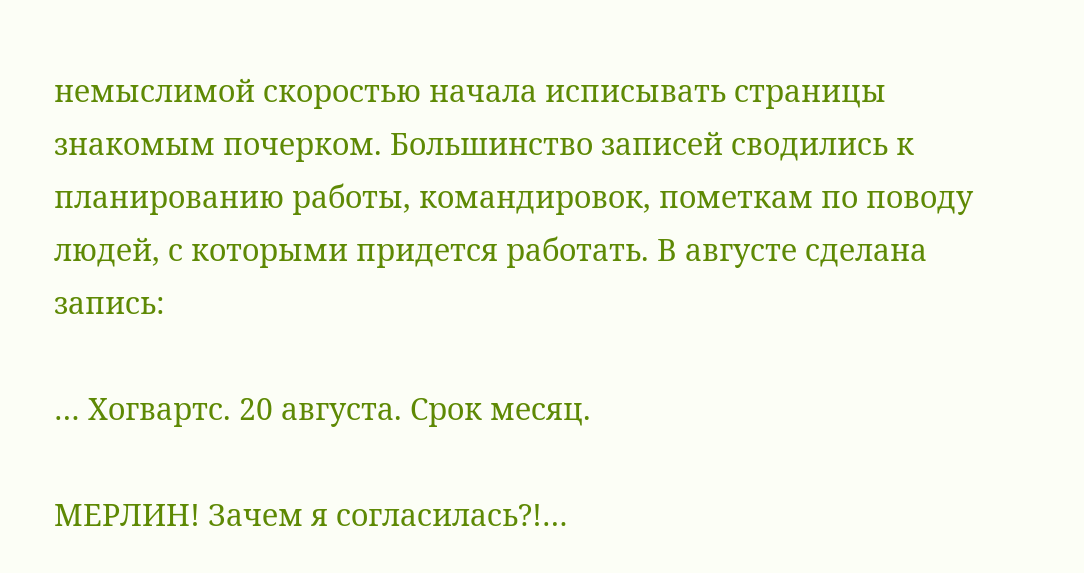немыслимой скоростью начала исписывать страницы знакомым почерком. Большинство записей сводились к планированию работы, командировок, пометкам по поводу людей, с которыми придется работать. В августе сделана запись:

… Хогвартс. 20 августа. Срок месяц.

МЕРЛИН! Зачем я согласилась?!…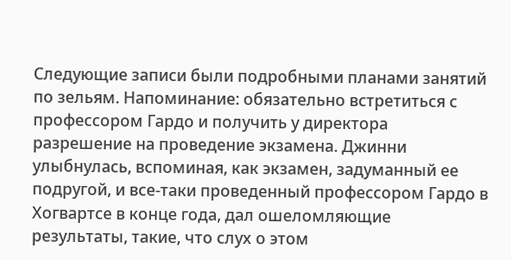Следующие записи были подробными планами занятий по зельям. Напоминание: обязательно встретиться с профессором Гардо и получить у директора разрешение на проведение экзамена. Джинни улыбнулась, вспоминая, как экзамен, задуманный ее подругой, и все-таки проведенный профессором Гардо в Хогвартсе в конце года, дал ошеломляющие результаты, такие, что слух о этом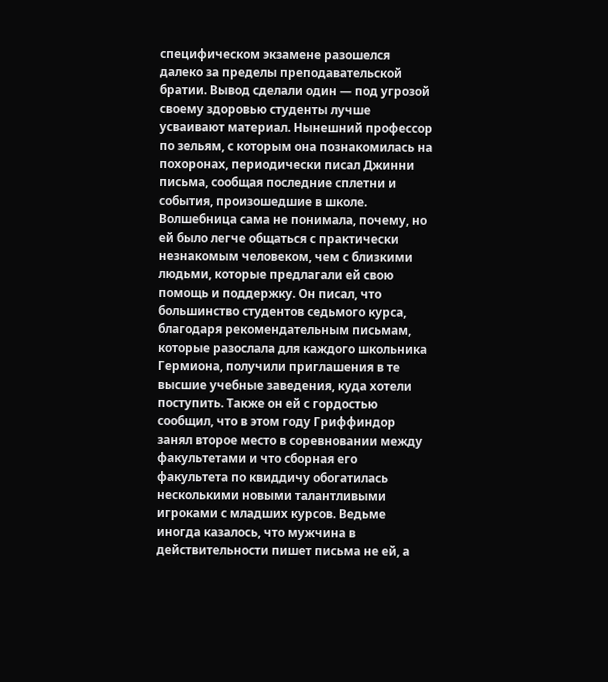специфическом экзамене разошелся далеко за пределы преподавательской братии. Вывод сделали один — под угрозой своему здоровью студенты лучше усваивают материал. Нынешний профессор по зельям, с которым она познакомилась на похоронах, периодически писал Джинни письма, сообщая последние сплетни и события, произошедшие в школе. Волшебница сама не понимала, почему, но ей было легче общаться с практически незнакомым человеком, чем с близкими людьми, которые предлагали ей свою помощь и поддержку. Он писал, что большинство студентов седьмого курса, благодаря рекомендательным письмам, которые разослала для каждого школьника Гермиона, получили приглашения в те высшие учебные заведения, куда хотели поступить. Также он ей с гордостью сообщил, что в этом году Гриффиндор занял второе место в соревновании между факультетами и что сборная его факультета по квиддичу обогатилась несколькими новыми талантливыми игроками с младших курсов. Ведьме иногда казалось, что мужчина в действительности пишет письма не ей, а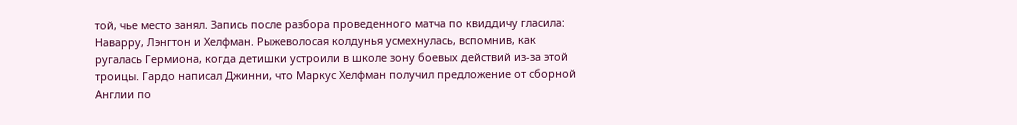той, чье место занял. Запись после разбора проведенного матча по квиддичу гласила: Наварру, Лэнгтон и Хелфман. Рыжеволосая колдунья усмехнулась, вспомнив, как ругалась Гермиона, когда детишки устроили в школе зону боевых действий из-за этой троицы. Гардо написал Джинни, что Маркус Хелфман получил предложение от сборной Англии по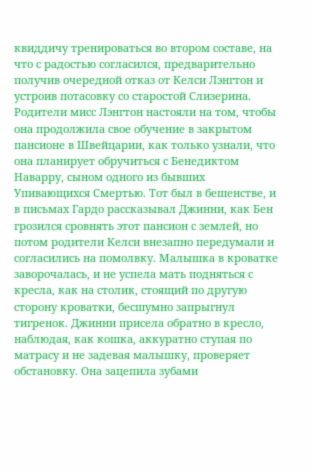квиддичу тренироваться во втором составе, на что с радостью согласился, предварительно получив очередной отказ от Келси Лэнгтон и устроив потасовку со старостой Слизерина. Родители мисс Лэнгтон настояли на том, чтобы она продолжила свое обучение в закрытом пансионе в Швейцарии, как только узнали, что она планирует обручиться с Бенедиктом Наварру, сыном одного из бывших Упивающихся Смертью. Тот был в бешенстве, и в письмах Гардо рассказывал Джинни, как Бен грозился сровнять этот пансион с землей, но потом родители Келси внезапно передумали и согласились на помолвку. Малышка в кроватке заворочалась, и не успела мать подняться с кресла, как на столик, стоящий по другую сторону кроватки, бесшумно запрыгнул тигренок. Джинни присела обратно в кресло, наблюдая, как кошка, аккуратно ступая по матрасу и не задевая малышку, проверяет обстановку. Она зацепила зубами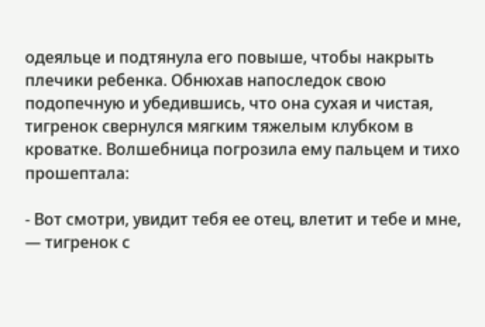одеяльце и подтянула его повыше, чтобы накрыть плечики ребенка. Обнюхав напоследок свою подопечную и убедившись, что она сухая и чистая, тигренок свернулся мягким тяжелым клубком в кроватке. Волшебница погрозила ему пальцем и тихо прошептала:

- Вот смотри, увидит тебя ее отец, влетит и тебе и мне, — тигренок с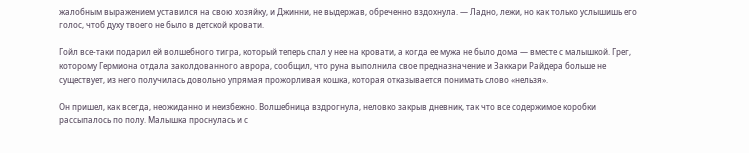жалобным выражением уставился на свою хозяйку, и Джинни, не выдержав, обреченно вздохнула. — Ладно, лежи, но как только услышишь его голос, чтоб духу твоего не было в детской кровати.

Гойл все-таки подарил ей волшебного тигра, который теперь спал у нее на кровати, а когда ее мужа не было дома — вместе с малышкой. Грег, которому Гермиона отдала заколдованного аврора, сообщил, что руна выполнила свое предназначение и Заккари Райдера больше не существует, из него получилась довольно упрямая прожорливая кошка, которая отказывается понимать слово «нельзя».

Он пришел, как всегда, неожиданно и неизбежно. Волшебница вздрогнула, неловко закрыв дневник, так что все содержимое коробки рассыпалось по полу. Малышка проснулась и с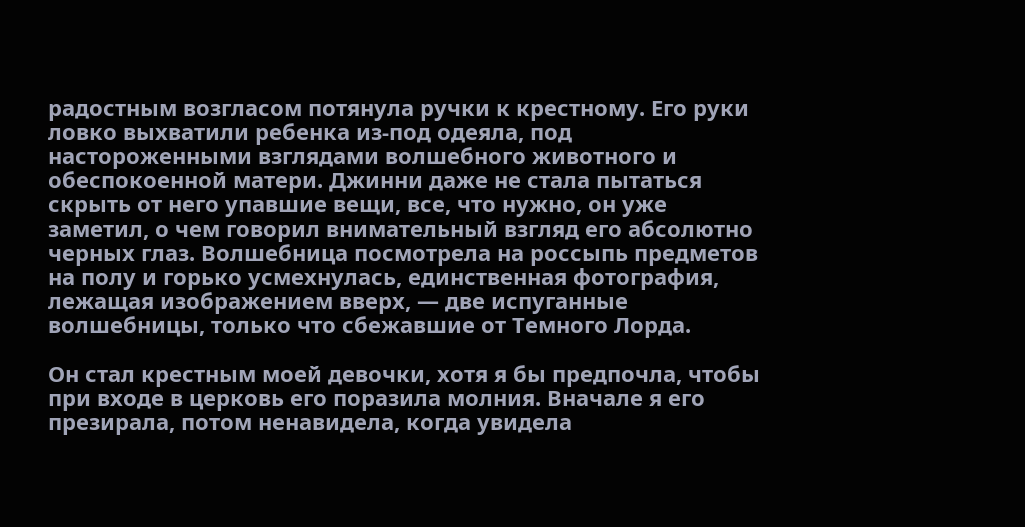радостным возгласом потянула ручки к крестному. Его руки ловко выхватили ребенка из-под одеяла, под настороженными взглядами волшебного животного и обеспокоенной матери. Джинни даже не стала пытаться скрыть от него упавшие вещи, все, что нужно, он уже заметил, о чем говорил внимательный взгляд его абсолютно черных глаз. Волшебница посмотрела на россыпь предметов на полу и горько усмехнулась, единственная фотография, лежащая изображением вверх, — две испуганные волшебницы, только что сбежавшие от Темного Лорда.

Он стал крестным моей девочки, хотя я бы предпочла, чтобы при входе в церковь его поразила молния. Вначале я его презирала, потом ненавидела, когда увидела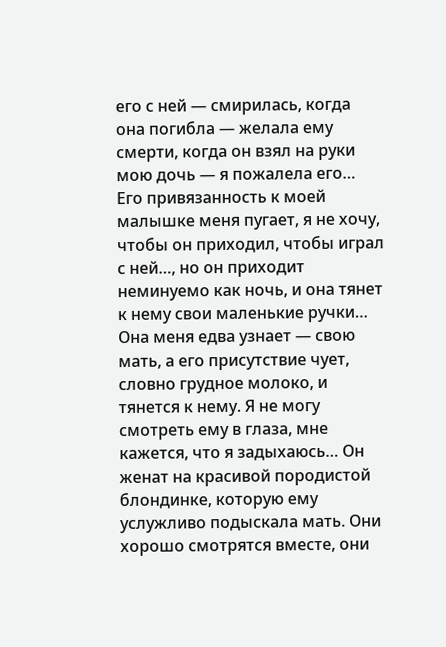его с ней — смирилась, когда она погибла — желала ему смерти, когда он взял на руки мою дочь — я пожалела его… Его привязанность к моей малышке меня пугает, я не хочу, чтобы он приходил, чтобы играл с ней…, но он приходит неминуемо как ночь, и она тянет к нему свои маленькие ручки… Она меня едва узнает — свою мать, а его присутствие чует, словно грудное молоко, и тянется к нему. Я не могу смотреть ему в глаза, мне кажется, что я задыхаюсь… Он женат на красивой породистой блондинке, которую ему услужливо подыскала мать. Они хорошо смотрятся вместе, они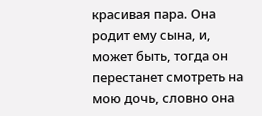красивая пара. Она родит ему сына, и, может быть, тогда он перестанет смотреть на мою дочь, словно она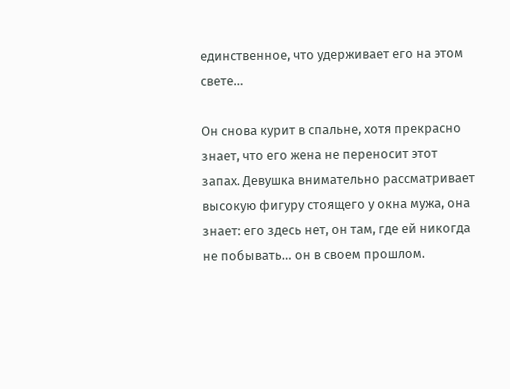единственное, что удерживает его на этом свете…

Он снова курит в спальне, хотя прекрасно знает, что его жена не переносит этот запах. Девушка внимательно рассматривает высокую фигуру стоящего у окна мужа, она знает: его здесь нет, он там, где ей никогда не побывать… он в своем прошлом.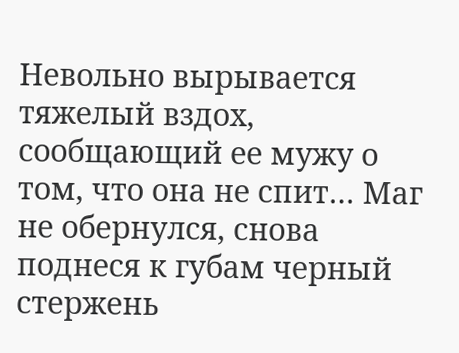Невольно вырывается тяжелый вздох, сообщающий ее мужу о том, что она не спит… Маг не обернулся, снова поднеся к губам черный стержень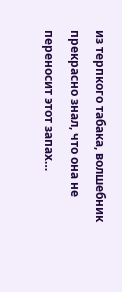из терпкого табака, волшебник прекрасно знал, что она не переносит этот запах…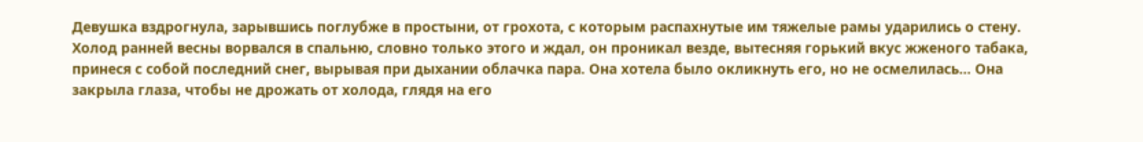Девушка вздрогнула, зарывшись поглубже в простыни, от грохота, с которым распахнутые им тяжелые рамы ударились о стену. Холод ранней весны ворвался в спальню, словно только этого и ждал, он проникал везде, вытесняя горький вкус жженого табака, принеся с собой последний снег, вырывая при дыхании облачка пара. Она хотела было окликнуть его, но не осмелилась… Она закрыла глаза, чтобы не дрожать от холода, глядя на его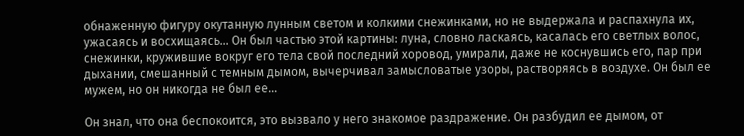обнаженную фигуру окутанную лунным светом и колкими снежинками, но не выдержала и распахнула их, ужасаясь и восхищаясь… Он был частью этой картины: луна, словно ласкаясь, касалась его светлых волос, снежинки, кружившие вокруг его тела свой последний хоровод, умирали, даже не коснувшись его, пар при дыхании, смешанный с темным дымом, вычерчивал замысловатые узоры, растворяясь в воздухе. Он был ее мужем, но он никогда не был ее…

Он знал, что она беспокоится, это вызвало у него знакомое раздражение. Он разбудил ее дымом, от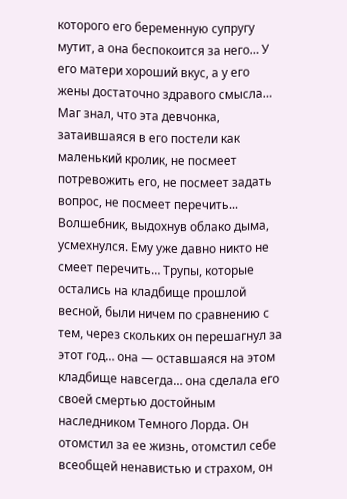которого его беременную супругу мутит, а она беспокоится за него… У его матери хороший вкус, а у его жены достаточно здравого смысла… Маг знал, что эта девчонка, затаившаяся в его постели как маленький кролик, не посмеет потревожить его, не посмеет задать вопрос, не посмеет перечить... Волшебник, выдохнув облако дыма, усмехнулся. Ему уже давно никто не смеет перечить… Трупы, которые остались на кладбище прошлой весной, были ничем по сравнению с тем, через скольких он перешагнул за этот год… она — оставшаяся на этом кладбище навсегда… она сделала его своей смертью достойным наследником Темного Лорда. Он отомстил за ее жизнь, отомстил себе всеобщей ненавистью и страхом, он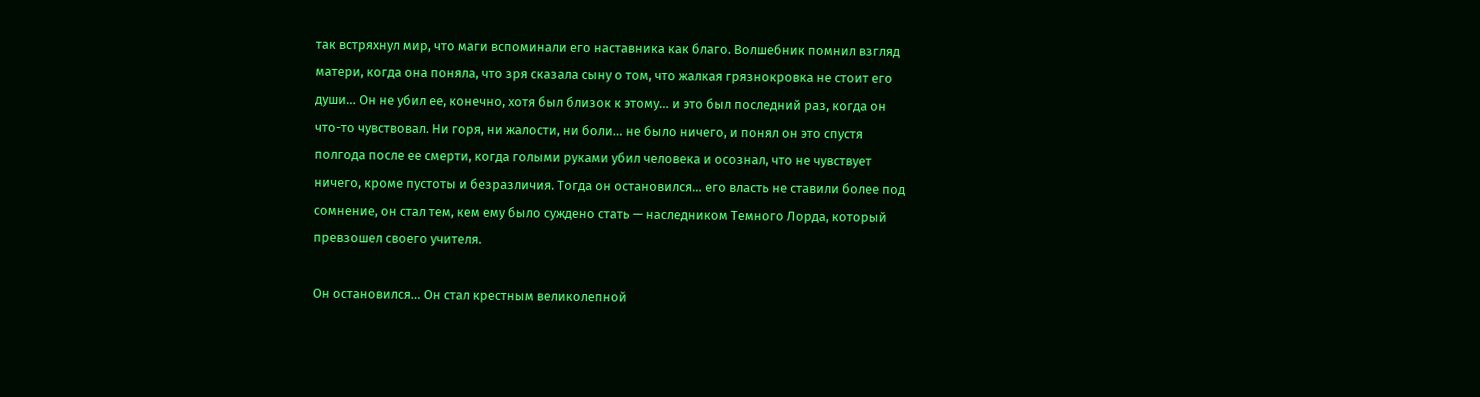так встряхнул мир, что маги вспоминали его наставника как благо. Волшебник помнил взгляд матери, когда она поняла, что зря сказала сыну о том, что жалкая грязнокровка не стоит его души… Он не убил ее, конечно, хотя был близок к этому… и это был последний раз, когда он что-то чувствовал. Ни горя, ни жалости, ни боли… не было ничего, и понял он это спустя полгода после ее смерти, когда голыми руками убил человека и осознал, что не чувствует ничего, кроме пустоты и безразличия. Тогда он остановился… его власть не ставили более под сомнение, он стал тем, кем ему было суждено стать — наследником Темного Лорда, который превзошел своего учителя.

Он остановился… Он стал крестным великолепной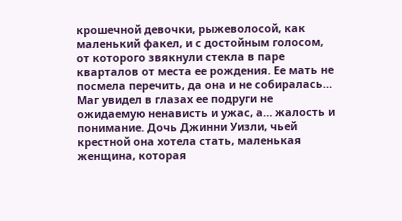крошечной девочки, рыжеволосой, как маленький факел, и с достойным голосом, от которого звякнули стекла в паре кварталов от места ее рождения. Ее мать не посмела перечить, да она и не собиралась… Маг увидел в глазах ее подруги не ожидаемую ненависть и ужас, а… жалость и понимание. Дочь Джинни Уизли, чьей крестной она хотела стать, маленькая женщина, которая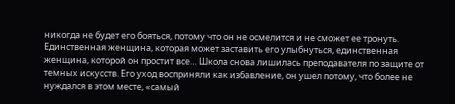никогда не будет его бояться, потому что он не осмелится и не сможет ее тронуть. Единственная женщина, которая может заставить его улыбнуться, единственная женщина, которой он простит все… Школа снова лишилась преподавателя по защите от темных искусств. Его уход восприняли как избавление, он ушел потому, что более не нуждался в этом месте, «самый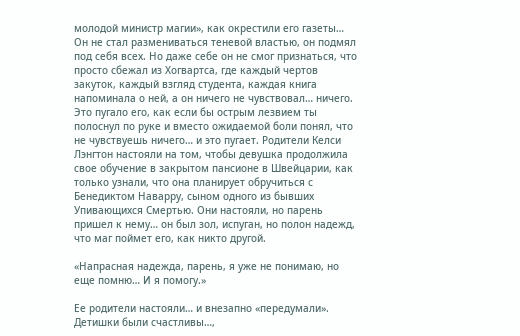молодой министр магии», как окрестили его газеты… Он не стал размениваться теневой властью, он подмял под себя всех. Но даже себе он не смог признаться, что просто сбежал из Хогвартса, где каждый чертов закуток, каждый взгляд студента, каждая книга напоминала о ней, а он ничего не чувствовал… ничего. Это пугало его, как если бы острым лезвием ты полоснул по руке и вместо ожидаемой боли понял, что не чувствуешь ничего… и это пугает. Родители Келси Лэнгтон настояли на том, чтобы девушка продолжила свое обучение в закрытом пансионе в Швейцарии, как только узнали, что она планирует обручиться с Бенедиктом Наварру, сыном одного из бывших Упивающихся Смертью. Они настояли, но парень пришел к нему… он был зол, испуган, но полон надежд, что маг поймет его, как никто другой.

«Напрасная надежда, парень, я уже не понимаю, но еще помню… И я помогу.»

Ее родители настояли… и внезапно «передумали». Детишки были счастливы…,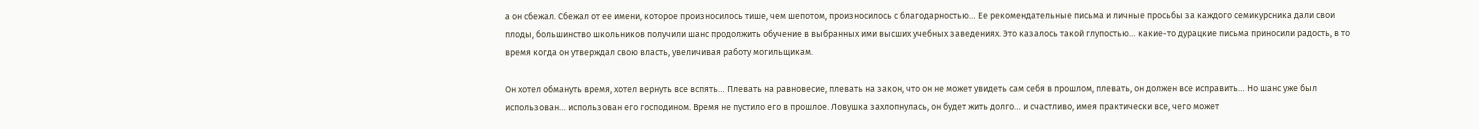а он сбежал. Сбежал от ее имени, которое произносилось тише, чем шепотом, произносилось с благодарностью… Ее рекомендательные письма и личные просьбы за каждого семикурсника дали свои плоды, большинство школьников получили шанс продолжить обучение в выбранных ими высших учебных заведениях. Это казалось такой глупостью… какие-то дурацкие письма приносили радость, в то время когда он утверждал свою власть, увеличивая работу могильщикам.

Он хотел обмануть время, хотел вернуть все вспять… Плевать на равновесие, плевать на закон, что он не может увидеть сам себя в прошлом, плевать, он должен все исправить… Но шанс уже был использован… использован его господином. Время не пустило его в прошлое. Ловушка захлопнулась, он будет жить долго… и счастливо, имея практически все, чего может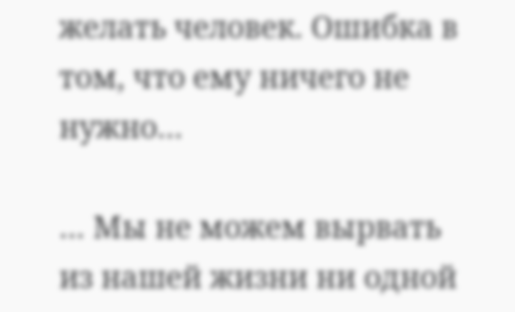желать человек. Ошибка в том, что ему ничего не нужно…

… Мы не можем вырвать из нашей жизни ни одной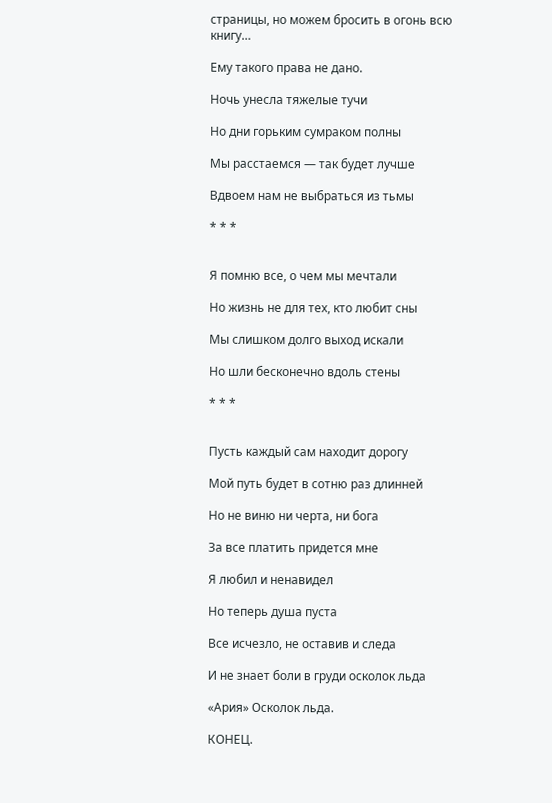страницы, но можем бросить в огонь всю книгу…

Ему такого права не дано.

Ночь унесла тяжелые тучи

Но дни горьким сумраком полны

Мы расстаемся — так будет лучше

Вдвоем нам не выбраться из тьмы

* * *


Я помню все, о чем мы мечтали

Но жизнь не для тех, кто любит сны

Мы слишком долго выход искали

Но шли бесконечно вдоль стены

* * *


Пусть каждый сам находит дорогу

Мой путь будет в сотню раз длинней

Но не виню ни черта, ни бога

За все платить придется мне

Я любил и ненавидел

Но теперь душа пуста

Все исчезло, не оставив и следа

И не знает боли в груди осколок льда

«Ария» Осколок льда.

КОНЕЦ.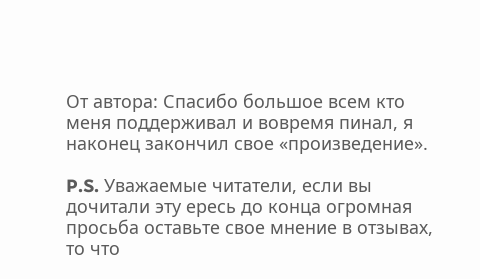От автора: Спасибо большое всем кто меня поддерживал и вовремя пинал, я наконец закончил свое «произведение».

P.S. Уважаемые читатели, если вы дочитали эту ересь до конца огромная просьба оставьте свое мнение в отзывах, то что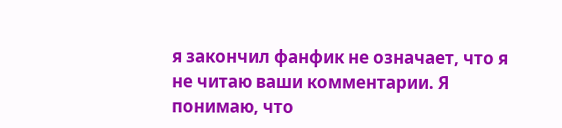я закончил фанфик не означает, что я не читаю ваши комментарии. Я понимаю, что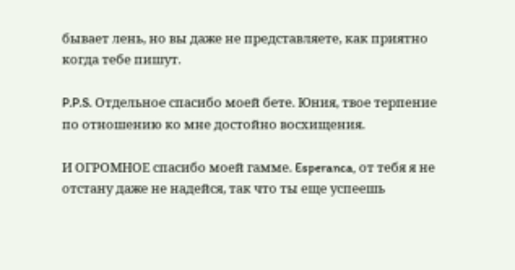бывает лень, но вы даже не представляете, как приятно когда тебе пишут.

P.P.S. Отдельное спасибо моей бете. Юния, твое терпение по отношению ко мне достойно восхищения.

И ОГРОМНОЕ спасибо моей гамме. Esperanca, от тебя я не отстану даже не надейся, так что ты еще успеешь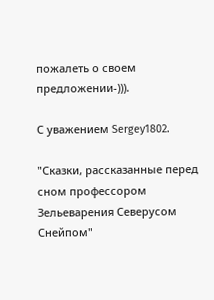пожалеть о своем предложении-))).

С уважением Sergey1802.

"Сказки, рассказанные перед сном профессором Зельеварения Северусом Снейпом"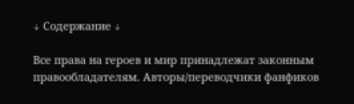↓ Содержание ↓

Все права на героев и мир принадлежат законным правообладателям. Авторы/переводчики фанфиков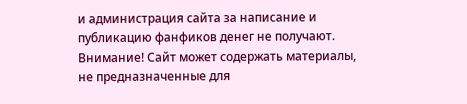и администрация сайта за написание и публикацию фанфиков денег не получают.
Внимание! Сайт может содержать материалы, не предназначенные для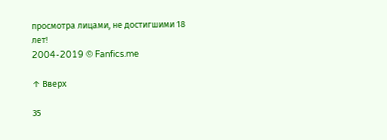просмотра лицами, не достигшими 18 лет!
2004-2019 © Fanfics.me

↑ Вверх

35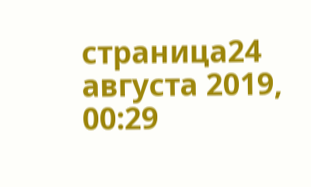страница24 августа 2019, 00:29